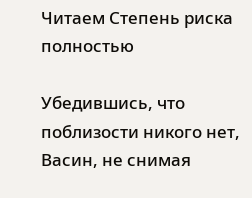Читаем Степень риска полностью

Убедившись, что поблизости никого нет, Васин, не снимая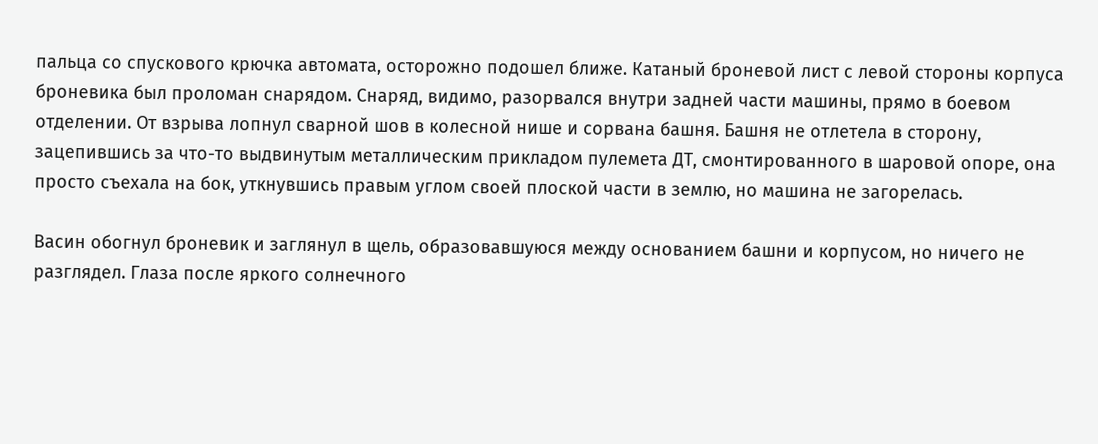пальца со спускового крючка автомата, осторожно подошел ближе. Катаный броневой лист с левой стороны корпуса броневика был проломан снарядом. Снаряд, видимо, разорвался внутри задней части машины, прямо в боевом отделении. От взрыва лопнул сварной шов в колесной нише и сорвана башня. Башня не отлетела в сторону, зацепившись за что-то выдвинутым металлическим прикладом пулемета ДТ, смонтированного в шаровой опоре, она просто съехала на бок, уткнувшись правым углом своей плоской части в землю, но машина не загорелась.

Васин обогнул броневик и заглянул в щель, образовавшуюся между основанием башни и корпусом, но ничего не разглядел. Глаза после яркого солнечного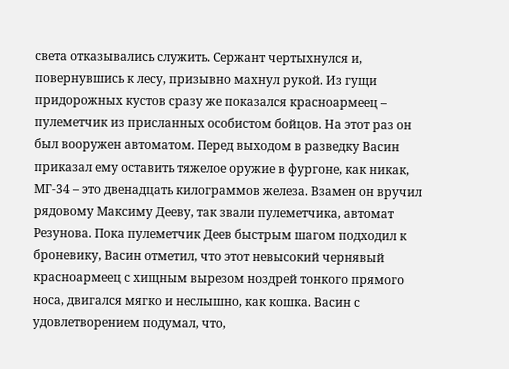света отказывались служить. Сержант чертыхнулся и, повернувшись к лесу, призывно махнул рукой. Из гущи придорожных кустов сразу же показался красноармеец – пулеметчик из присланных особистом бойцов. На этот раз он был вооружен автоматом. Перед выходом в разведку Васин приказал ему оставить тяжелое оружие в фургоне, как никак, МГ-34 – это двенадцать килограммов железа. Взамен он вручил рядовому Максиму Дееву, так звали пулеметчика, автомат Резунова. Пока пулеметчик Деев быстрым шагом подходил к броневику, Васин отметил, что этот невысокий чернявый красноармеец с хищным вырезом ноздрей тонкого прямого носа, двигался мягко и неслышно, как кошка. Васин с удовлетворением подумал, что,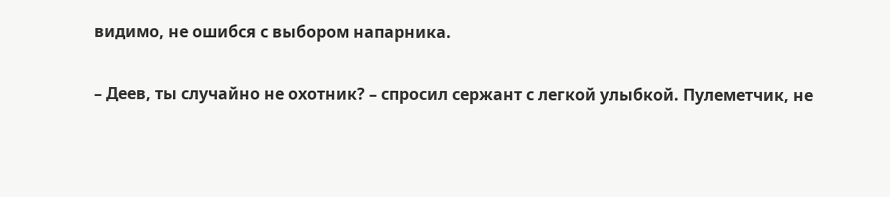видимо, не ошибся с выбором напарника.

– Деев, ты случайно не охотник? – спросил сержант с легкой улыбкой. Пулеметчик, не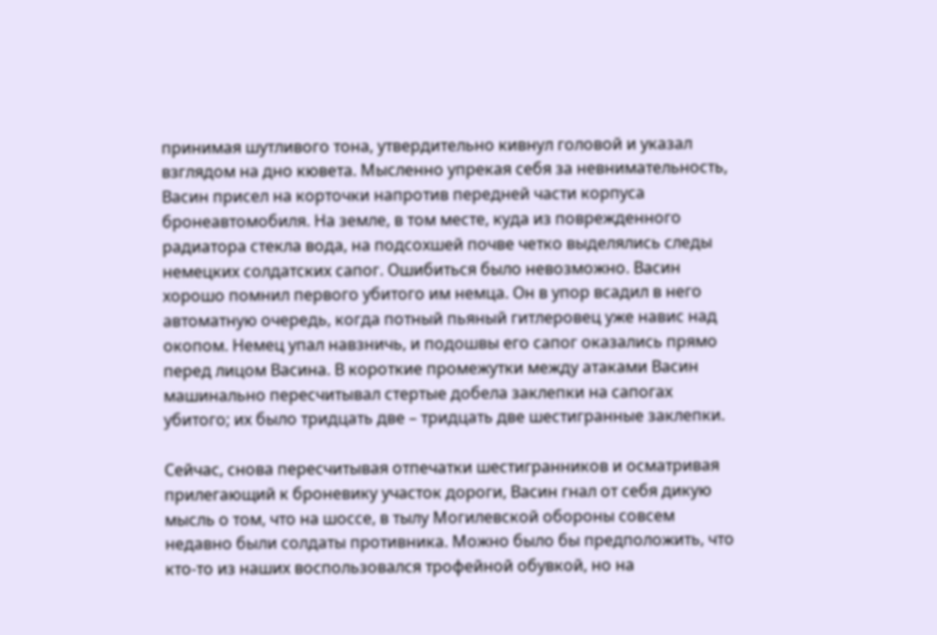принимая шутливого тона, утвердительно кивнул головой и указал взглядом на дно кювета. Мысленно упрекая себя за невнимательность, Васин присел на корточки напротив передней части корпуса бронеавтомобиля. На земле, в том месте, куда из поврежденного радиатора стекла вода, на подсохшей почве четко выделялись следы немецких солдатских сапог. Ошибиться было невозможно. Васин хорошо помнил первого убитого им немца. Он в упор всадил в него автоматную очередь, когда потный пьяный гитлеровец уже навис над окопом. Немец упал навзничь, и подошвы его сапог оказались прямо перед лицом Васина. В короткие промежутки между атаками Васин машинально пересчитывал стертые добела заклепки на сапогах убитого; их было тридцать две – тридцать две шестигранные заклепки.

Сейчас, снова пересчитывая отпечатки шестигранников и осматривая прилегающий к броневику участок дороги, Васин гнал от себя дикую мысль о том, что на шоссе, в тылу Могилевской обороны совсем недавно были солдаты противника. Можно было бы предположить, что кто-то из наших воспользовался трофейной обувкой, но на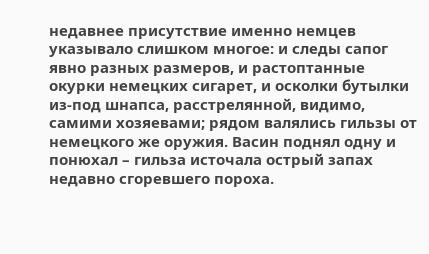недавнее присутствие именно немцев указывало слишком многое: и следы сапог явно разных размеров, и растоптанные окурки немецких сигарет, и осколки бутылки из-под шнапса, расстрелянной, видимо, самими хозяевами; рядом валялись гильзы от немецкого же оружия. Васин поднял одну и понюхал – гильза источала острый запах недавно сгоревшего пороха.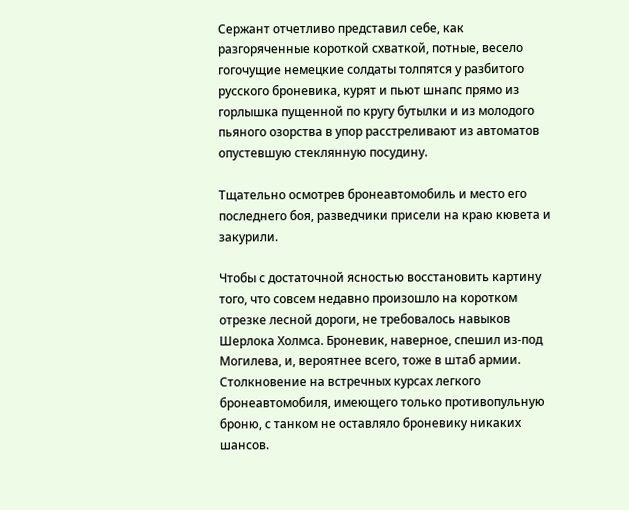Сержант отчетливо представил себе, как разгоряченные короткой схваткой, потные, весело гогочущие немецкие солдаты толпятся у разбитого русского броневика, курят и пьют шнапс прямо из горлышка пущенной по кругу бутылки и из молодого пьяного озорства в упор расстреливают из автоматов опустевшую стеклянную посудину.

Тщательно осмотрев бронеавтомобиль и место его последнего боя, разведчики присели на краю кювета и закурили.

Чтобы с достаточной ясностью восстановить картину того, что совсем недавно произошло на коротком отрезке лесной дороги, не требовалось навыков Шерлока Холмса. Броневик, наверное, спешил из-под Могилева, и, вероятнее всего, тоже в штаб армии. Столкновение на встречных курсах легкого бронеавтомобиля, имеющего только противопульную броню, с танком не оставляло броневику никаких шансов.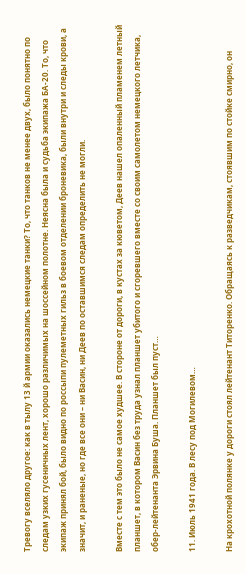Тревогу вселяло другое: как в тылу 13 й армии оказались немецкие танки? То, что танков не менее двух, было понятно по следам узких гусеничных лент, хорошо различимых на шоссейном полотне. Неясна была и судьба экипажа БА-20. То, что экипаж принял бой, было видно по россыпи пулеметных гильз в боевом отделении броневика, были внутри и следы крови, а значит, и раненые, но где все они – ни Васин, ни Деев по оставшимся следам определить не могли.

Вместе с тем это было не самое худшее. В стороне от дороги, в кустах за кюветом, Деев нашел опаленный пламенем летный планшет, в котором Васин без труда узнал планшет убитого и сгоревшего вместе со своим самолетом немецкого летчика, обер-лейтенанта Эрвина Буша. Планшет был пуст…

11. Июль 1941 года. В лесу под Могилевом…

На крохотной полянке у дороги стоял лейтенант Титоренко. Обращаясь к разведчикам, стоявшим по стойке смирно, он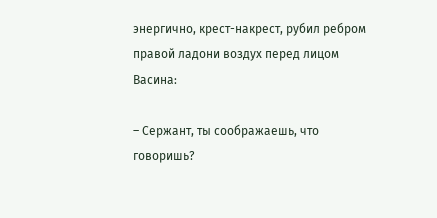энергично, крест-накрест, рубил ребром правой ладони воздух перед лицом Васина:

– Сержант, ты соображаешь, что говоришь?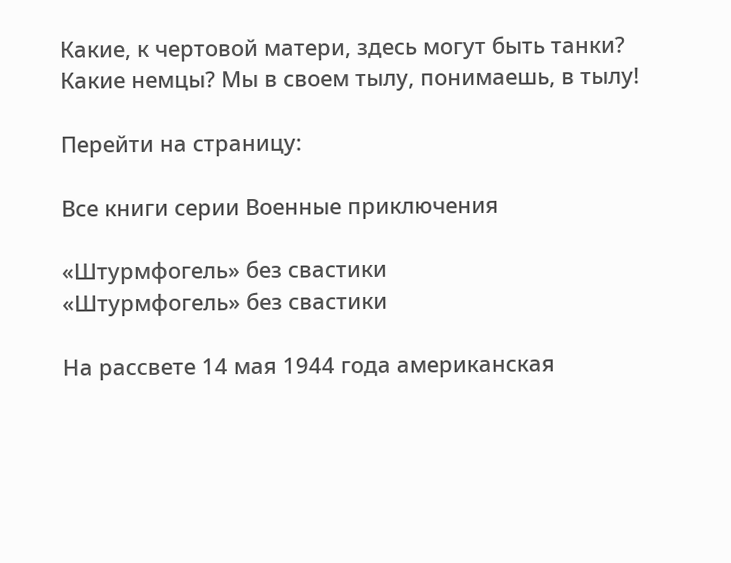Какие, к чертовой матери, здесь могут быть танки? Какие немцы? Мы в своем тылу, понимаешь, в тылу!

Перейти на страницу:

Все книги серии Военные приключения

«Штурмфогель» без свастики
«Штурмфогель» без свастики

На рассвете 14 мая 1944 года американская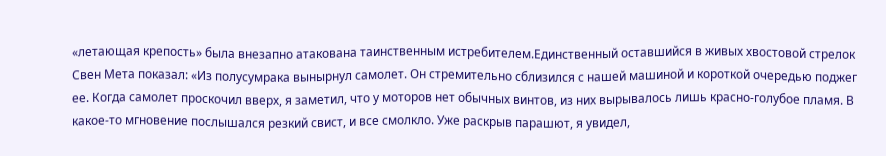«летающая крепость» была внезапно атакована таинственным истребителем.Единственный оставшийся в живых хвостовой стрелок Свен Мета показал: «Из полусумрака вынырнул самолет. Он стремительно сблизился с нашей машиной и короткой очередью поджег ее. Когда самолет проскочил вверх, я заметил, что у моторов нет обычных винтов, из них вырывалось лишь красно-голубое пламя. В какое-то мгновение послышался резкий свист, и все смолкло. Уже раскрыв парашют, я увидел,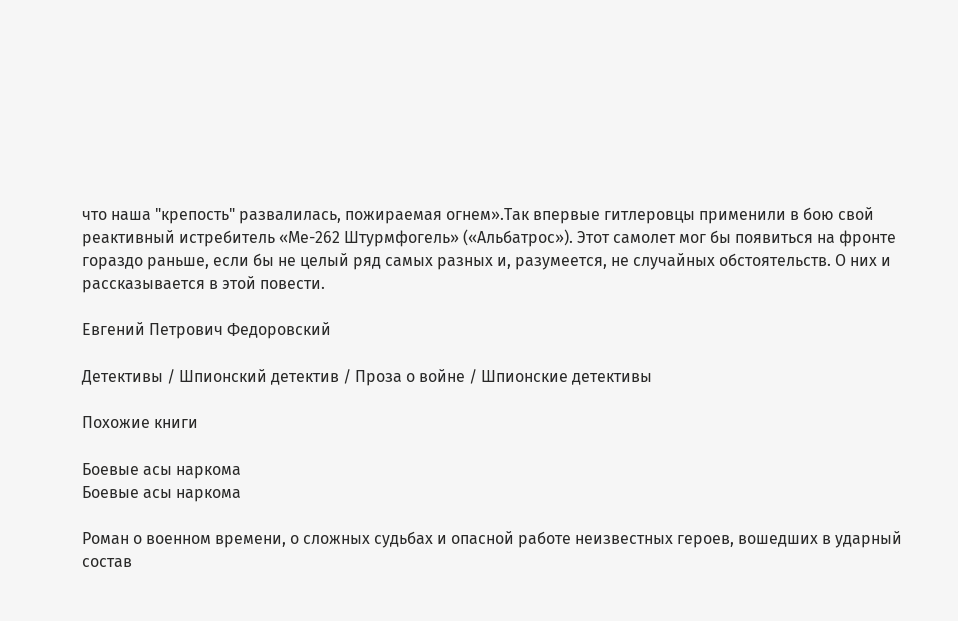что наша "крепость" развалилась, пожираемая огнем».Так впервые гитлеровцы применили в бою свой реактивный истребитель «Ме-262 Штурмфогель» («Альбатрос»). Этот самолет мог бы появиться на фронте гораздо раньше, если бы не целый ряд самых разных и, разумеется, не случайных обстоятельств. О них и рассказывается в этой повести.

Евгений Петрович Федоровский

Детективы / Шпионский детектив / Проза о войне / Шпионские детективы

Похожие книги

Боевые асы наркома
Боевые асы наркома

Роман о военном времени, о сложных судьбах и опасной работе неизвестных героев, вошедших в ударный состав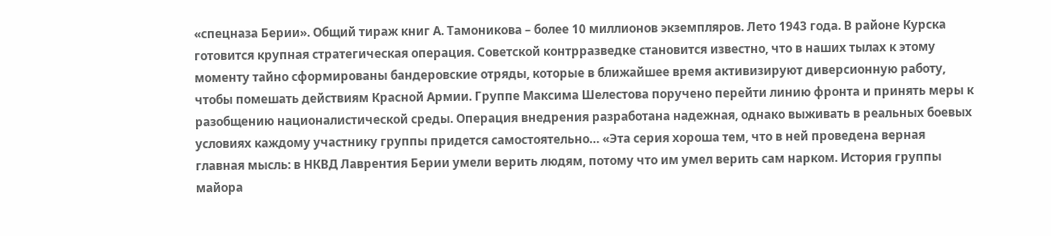«спецназа Берии». Общий тираж книг А. Тамоникова – более 10 миллионов экземпляров. Лето 1943 года. В районе Курска готовится крупная стратегическая операция. Советской контрразведке становится известно, что в наших тылах к этому моменту тайно сформированы бандеровские отряды, которые в ближайшее время активизируют диверсионную работу, чтобы помешать действиям Красной Армии. Группе Максима Шелестова поручено перейти линию фронта и принять меры к разобщению националистической среды. Операция внедрения разработана надежная, однако выживать в реальных боевых условиях каждому участнику группы придется самостоятельно… «Эта серия хороша тем, что в ней проведена верная главная мысль: в НКВД Лаврентия Берии умели верить людям, потому что им умел верить сам нарком. История группы майора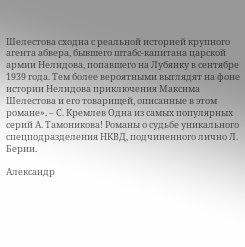Шелестова сходна с реальной историей крупного агента абвера, бывшего штабс-капитана царской армии Нелидова, попавшего на Лубянку в сентябре 1939 года. Тем более вероятными выглядят на фоне истории Нелидова приключения Максима Шелестова и его товарищей, описанные в этом романе». – С. Кремлев Одна из самых популярных серий А. Тамоникова! Романы о судьбе уникального спецподразделения НКВД, подчиненного лично Л. Берии.

Александр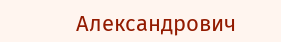Александрович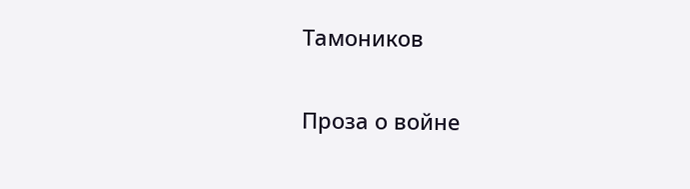Тамоников

Проза о войне